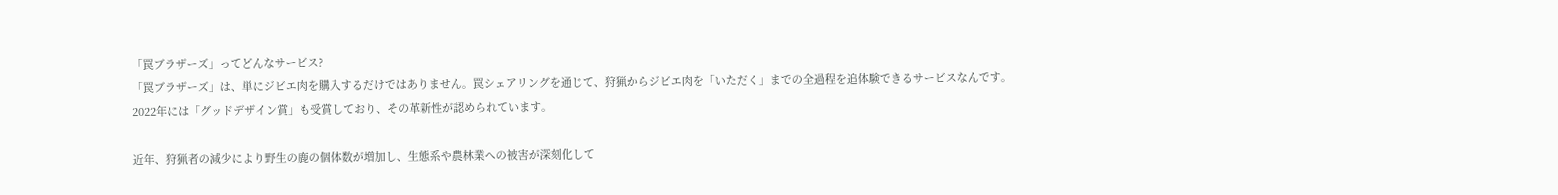「罠ブラザーズ」ってどんなサービス?
「罠ブラザーズ」は、単にジビエ肉を購入するだけではありません。罠シェアリングを通じて、狩猟からジビエ肉を「いただく」までの全過程を追体験できるサービスなんです。
2022年には「グッドデザイン賞」も受賞しており、その革新性が認められています。

近年、狩猟者の減少により野生の鹿の個体数が増加し、生態系や農林業への被害が深刻化して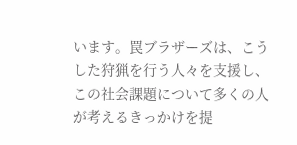います。罠ブラザーズは、こうした狩猟を行う人々を支援し、この社会課題について多くの人が考えるきっかけを提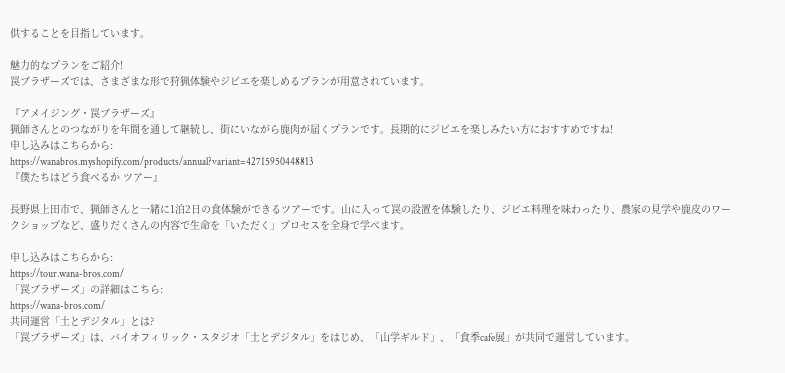供することを目指しています。

魅力的なプランをご紹介!
罠ブラザーズでは、さまざまな形で狩猟体験やジビエを楽しめるプランが用意されています。

『アメイジング・罠ブラザーズ』
猟師さんとのつながりを年間を通して継続し、街にいながら鹿肉が届くプランです。長期的にジビエを楽しみたい方におすすめですね!
申し込みはこちらから:
https://wanabros.myshopify.com/products/annual?variant=42715950448813
『僕たちはどう食べるか ツアー』

長野県上田市で、猟師さんと一緒に1泊2日の食体験ができるツアーです。山に入って罠の設置を体験したり、ジビエ料理を味わったり、農家の見学や鹿皮のワークショップなど、盛りだくさんの内容で生命を「いただく」プロセスを全身で学べます。

申し込みはこちらから:
https://tour.wana-bros.com/
「罠ブラザーズ」の詳細はこちら:
https://wana-bros.com/
共同運営「土とデジタル」とは?
「罠ブラザーズ」は、バイオフィリック・スタジオ「土とデジタル」をはじめ、「山学ギルド」、「食季cafe展」が共同で運営しています。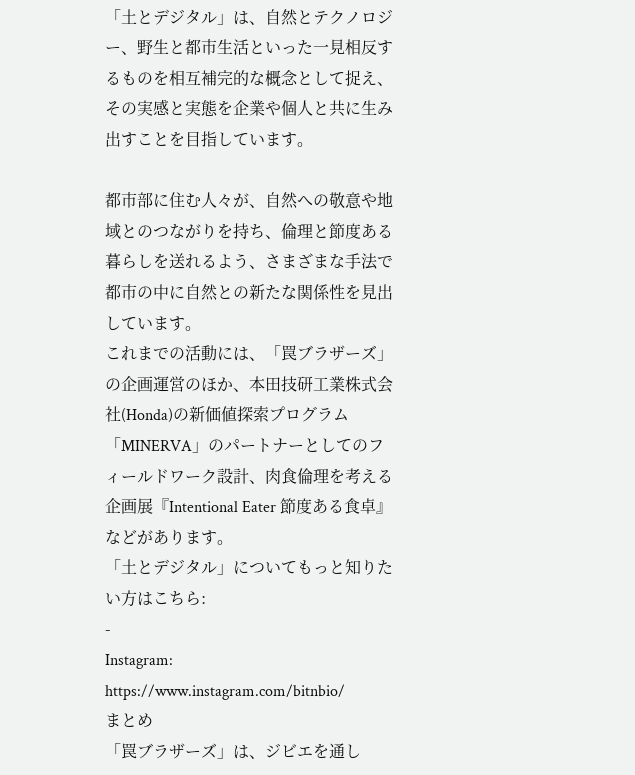「土とデジタル」は、自然とテクノロジー、野生と都市生活といった一見相反するものを相互補完的な概念として捉え、その実感と実態を企業や個人と共に生み出すことを目指しています。

都市部に住む人々が、自然への敬意や地域とのつながりを持ち、倫理と節度ある暮らしを送れるよう、さまざまな手法で都市の中に自然との新たな関係性を見出しています。
これまでの活動には、「罠ブラザーズ」の企画運営のほか、本田技研工業株式会社(Honda)の新価値探索プログラム「MINERVA」のパートナーとしてのフィールドワーク設計、肉食倫理を考える企画展『Intentional Eater 節度ある食卓』などがあります。
「土とデジタル」についてもっと知りたい方はこちら:
-
Instagram: https://www.instagram.com/bitnbio/
まとめ
「罠ブラザーズ」は、ジビエを通し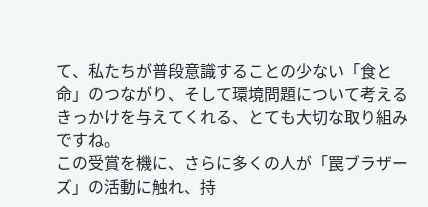て、私たちが普段意識することの少ない「食と命」のつながり、そして環境問題について考えるきっかけを与えてくれる、とても大切な取り組みですね。
この受賞を機に、さらに多くの人が「罠ブラザーズ」の活動に触れ、持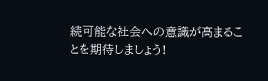続可能な社会への意識が高まることを期待しましょう!